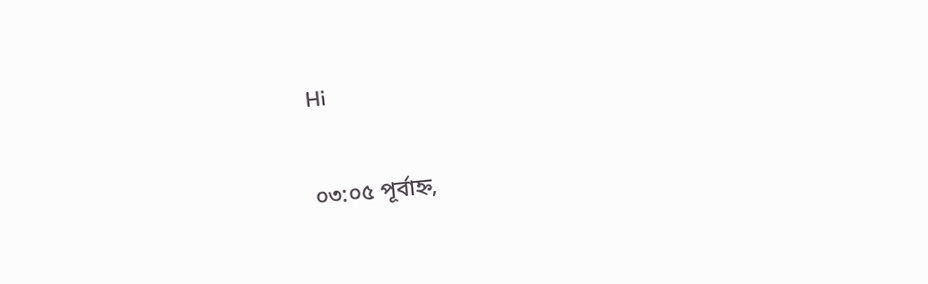Hi

০৩:০৫ পূর্বাহ্ন,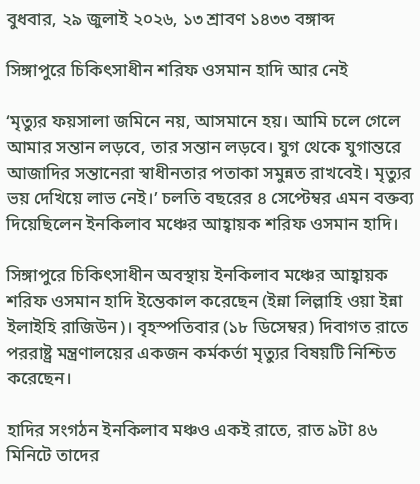বুধবার, ২৯ জুলাই ২০২৬, ১৩ শ্রাবণ ১৪৩৩ বঙ্গাব্দ

সিঙ্গাপুরে চিকিৎসাধীন শরিফ ওসমান হাদি আর নেই

‘মৃত্যুর ফয়সালা জমিনে নয়, আসমানে হয়। আমি চলে গেলে আমার সন্তান লড়বে, তার সন্তান লড়বে। যুগ থেকে যুগান্তরে আজাদির সন্তানেরা স্বাধীনতার পতাকা সমুন্নত রাখবেই। মৃত্যুর ভয় দেখিয়ে লাভ নেই।’ চলতি বছরের ৪ সেপ্টেম্বর এমন বক্তব্য দিয়েছিলেন ইনকিলাব মঞ্চের আহ্বায়ক শরিফ ওসমান হাদি।

সিঙ্গাপুরে চিকিৎসাধীন অবস্থায় ইনকিলাব মঞ্চের আহ্বায়ক শরিফ ওসমান হাদি ইন্তেকাল করেছেন (ইন্না লিল্লাহি ওয়া ইন্না ইলাইহি রাজিউন)। বৃহস্পতিবার (১৮ ডিসেম্বর) দিবাগত রাতে পররাষ্ট্র মন্ত্রণালয়ের একজন কর্মকর্তা মৃত্যুর বিষয়টি নিশ্চিত করেছেন।

হাদির সংগঠন ইনকিলাব মঞ্চও একই রাতে, রাত ৯টা ৪৬ মিনিটে তাদের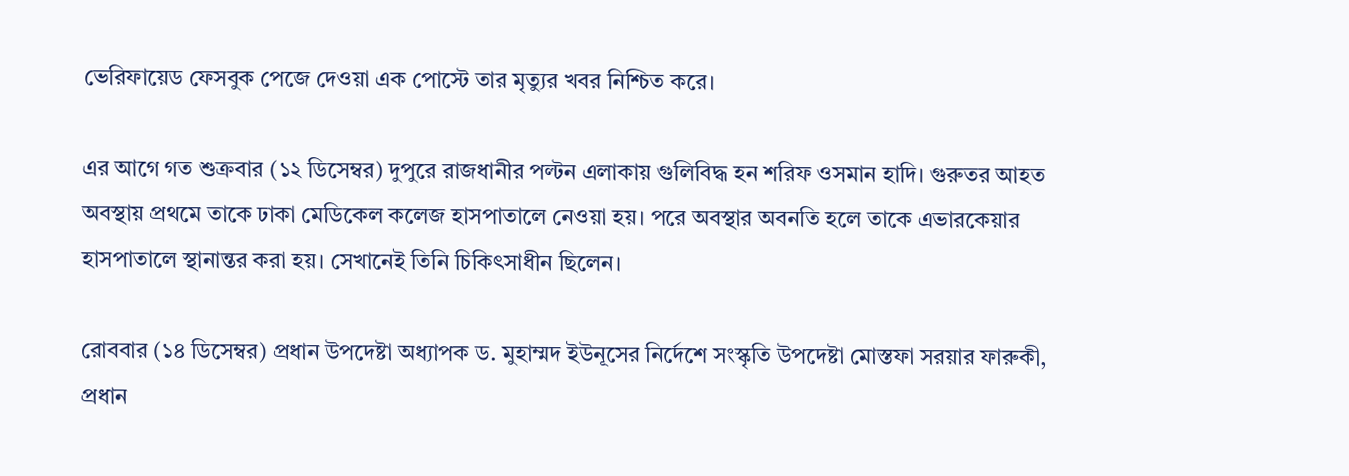ভেরিফায়েড ফেসবুক পেজে দেওয়া এক পোস্টে তার মৃত্যুর খবর নিশ্চিত করে।

এর আগে গত শুক্রবার (১২ ডিসেম্বর) দুপুরে রাজধানীর পল্টন এলাকায় গুলিবিদ্ধ হন শরিফ ওসমান হাদি। গুরুতর আহত অবস্থায় প্রথমে তাকে ঢাকা মেডিকেল কলেজ হাসপাতালে নেওয়া হয়। পরে অবস্থার অবনতি হলে তাকে এভারকেয়ার হাসপাতালে স্থানান্তর করা হয়। সেখানেই তিনি চিকিৎসাধীন ছিলেন।

রোববার (১৪ ডিসেম্বর) প্রধান উপদেষ্টা অধ্যাপক ড. মুহাম্মদ ইউনূসের নির্দেশে সংস্কৃতি উপদেষ্টা মোস্তফা সরয়ার ফারুকী, প্রধান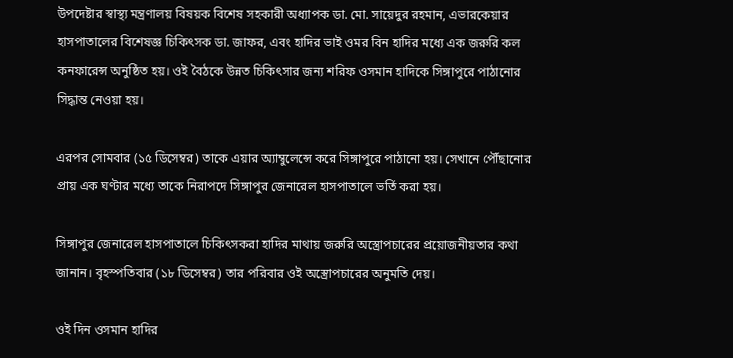উপদেষ্টার স্বাস্থ্য মন্ত্রণালয় বিষয়ক বিশেষ সহকারী অধ্যাপক ডা. মো. সায়েদুর রহমান, এভারকেয়ার হাসপাতালের বিশেষজ্ঞ চিকিৎসক ডা. জাফর, এবং হাদির ভাই ওমর বিন হাদির মধ্যে এক জরুরি কল কনফারেন্স অনুষ্ঠিত হয়। ওই বৈঠকে উন্নত চিকিৎসার জন্য শরিফ ওসমান হাদিকে সিঙ্গাপুরে পাঠানোর সিদ্ধান্ত নেওয়া হয়।

এরপর সোমবার (১৫ ডিসেম্বর) তাকে এয়ার অ্যাম্বুলেন্সে করে সিঙ্গাপুরে পাঠানো হয়। সেখানে পৌঁছানোর প্রায় এক ঘণ্টার মধ্যে তাকে নিরাপদে সিঙ্গাপুর জেনারেল হাসপাতালে ভর্তি করা হয়।

সিঙ্গাপুর জেনারেল হাসপাতালে চিকিৎসকরা হাদির মাথায় জরুরি অস্ত্রোপচারের প্রয়োজনীয়তার কথা জানান। বৃহস্পতিবার (১৮ ডিসেম্বর) তার পরিবার ওই অস্ত্রোপচারের অনুমতি দেয়।

ওই দিন ওসমান হাদির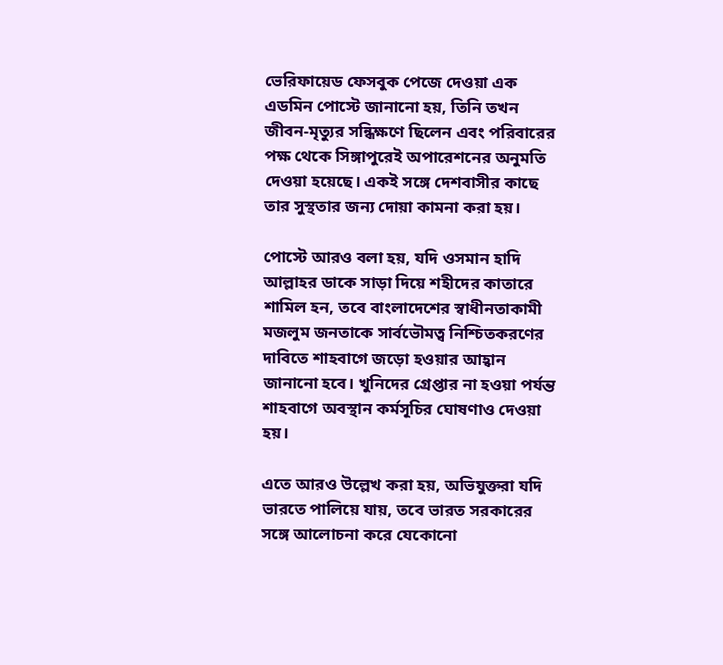ভেরিফায়েড ফেসবুক পেজে দেওয়া এক এডমিন পোস্টে জানানো হয়, তিনি তখন জীবন-মৃত্যুর সন্ধিক্ষণে ছিলেন এবং পরিবারের পক্ষ থেকে সিঙ্গাপুরেই অপারেশনের অনুমতি দেওয়া হয়েছে। একই সঙ্গে দেশবাসীর কাছে তার সুস্থতার জন্য দোয়া কামনা করা হয়।

পোস্টে আরও বলা হয়, যদি ওসমান হাদি আল্লাহর ডাকে সাড়া দিয়ে শহীদের কাতারে শামিল হন, তবে বাংলাদেশের স্বাধীনতাকামী মজলুম জনতাকে সার্বভৌমত্ব নিশ্চিতকরণের দাবিতে শাহবাগে জড়ো হওয়ার আহ্বান জানানো হবে। খুনিদের গ্রেপ্তার না হওয়া পর্যন্ত শাহবাগে অবস্থান কর্মসূচির ঘোষণাও দেওয়া হয়।

এতে আরও উল্লেখ করা হয়, অভিযুক্তরা যদি ভারতে পালিয়ে যায়, তবে ভারত সরকারের সঙ্গে আলোচনা করে যেকোনো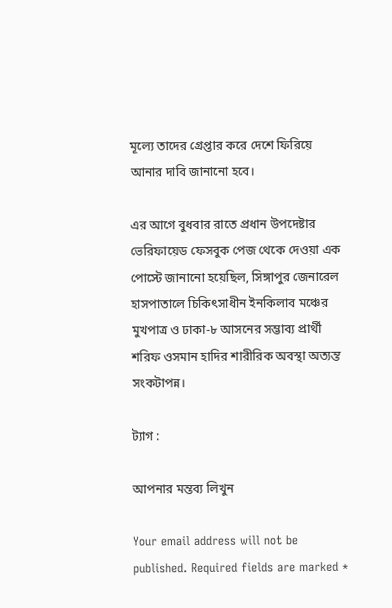মূল্যে তাদের গ্রেপ্তার করে দেশে ফিরিয়ে আনার দাবি জানানো হবে।

এর আগে বুধবার রাতে প্রধান উপদেষ্টার ভেরিফায়েড ফেসবুক পেজ থেকে দেওয়া এক পোস্টে জানানো হয়েছিল, সিঙ্গাপুর জেনারেল হাসপাতালে চিকিৎসাধীন ইনকিলাব মঞ্চের মুখপাত্র ও ঢাকা-৮ আসনের সম্ভাব্য প্রার্থী শরিফ ওসমান হাদির শারীরিক অবস্থা অত্যন্ত সংকটাপন্ন।

ট্যাগ :

আপনার মন্তব্য লিখুন

Your email address will not be published. Required fields are marked *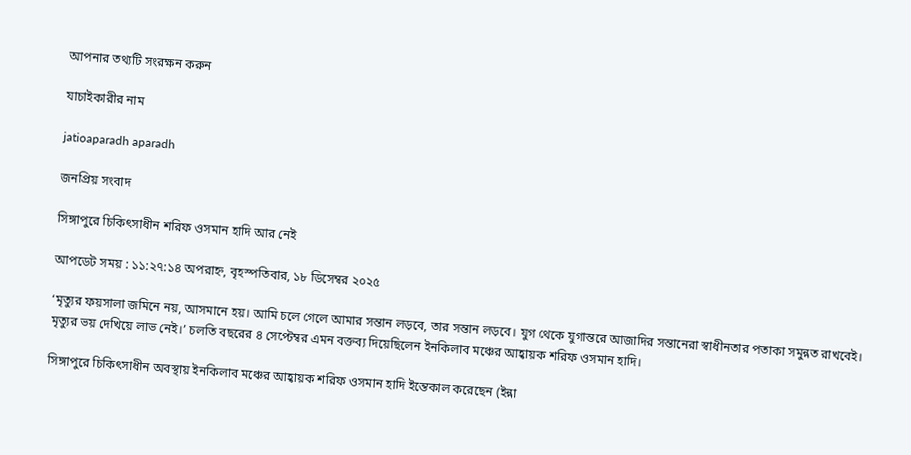আপনার তথ্যটি সংরক্ষন করুন

যাচাইকারীর নাম

jatioaparadh aparadh

জনপ্রিয় সংবাদ

সিঙ্গাপুরে চিকিৎসাধীন শরিফ ওসমান হাদি আর নেই

আপডেট সময় : ১১:২৭:১৪ অপরাহ্ন, বৃহস্পতিবার, ১৮ ডিসেম্বর ২০২৫

‘মৃত্যুর ফয়সালা জমিনে নয়, আসমানে হয়। আমি চলে গেলে আমার সন্তান লড়বে, তার সন্তান লড়বে। যুগ থেকে যুগান্তরে আজাদির সন্তানেরা স্বাধীনতার পতাকা সমুন্নত রাখবেই। মৃত্যুর ভয় দেখিয়ে লাভ নেই।’ চলতি বছরের ৪ সেপ্টেম্বর এমন বক্তব্য দিয়েছিলেন ইনকিলাব মঞ্চের আহ্বায়ক শরিফ ওসমান হাদি।

সিঙ্গাপুরে চিকিৎসাধীন অবস্থায় ইনকিলাব মঞ্চের আহ্বায়ক শরিফ ওসমান হাদি ইন্তেকাল করেছেন (ইন্না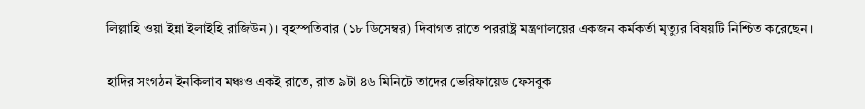লিল্লাহি ওয়া ইন্না ইলাইহি রাজিউন)। বৃহস্পতিবার (১৮ ডিসেম্বর) দিবাগত রাতে পররাষ্ট্র মন্ত্রণালয়ের একজন কর্মকর্তা মৃত্যুর বিষয়টি নিশ্চিত করেছেন।

হাদির সংগঠন ইনকিলাব মঞ্চও একই রাতে, রাত ৯টা ৪৬ মিনিটে তাদের ভেরিফায়েড ফেসবুক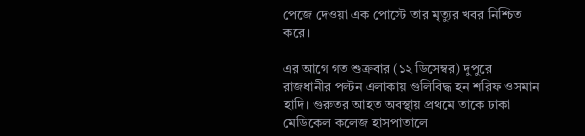পেজে দেওয়া এক পোস্টে তার মৃত্যুর খবর নিশ্চিত করে।

এর আগে গত শুক্রবার (১২ ডিসেম্বর) দুপুরে রাজধানীর পল্টন এলাকায় গুলিবিদ্ধ হন শরিফ ওসমান হাদি। গুরুতর আহত অবস্থায় প্রথমে তাকে ঢাকা মেডিকেল কলেজ হাসপাতালে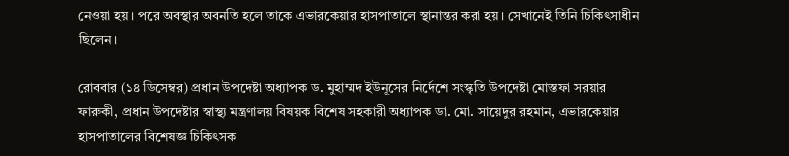নেওয়া হয়। পরে অবস্থার অবনতি হলে তাকে এভারকেয়ার হাসপাতালে স্থানান্তর করা হয়। সেখানেই তিনি চিকিৎসাধীন ছিলেন।

রোববার (১৪ ডিসেম্বর) প্রধান উপদেষ্টা অধ্যাপক ড. মুহাম্মদ ইউনূসের নির্দেশে সংস্কৃতি উপদেষ্টা মোস্তফা সরয়ার ফারুকী, প্রধান উপদেষ্টার স্বাস্থ্য মন্ত্রণালয় বিষয়ক বিশেষ সহকারী অধ্যাপক ডা. মো. সায়েদুর রহমান, এভারকেয়ার হাসপাতালের বিশেষজ্ঞ চিকিৎসক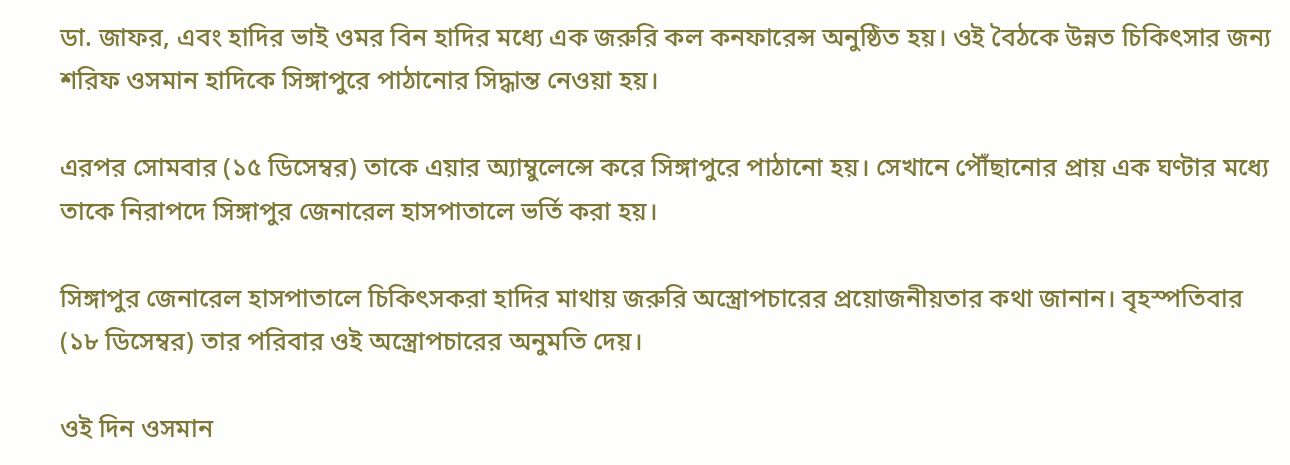ডা. জাফর, এবং হাদির ভাই ওমর বিন হাদির মধ্যে এক জরুরি কল কনফারেন্স অনুষ্ঠিত হয়। ওই বৈঠকে উন্নত চিকিৎসার জন্য শরিফ ওসমান হাদিকে সিঙ্গাপুরে পাঠানোর সিদ্ধান্ত নেওয়া হয়।

এরপর সোমবার (১৫ ডিসেম্বর) তাকে এয়ার অ্যাম্বুলেন্সে করে সিঙ্গাপুরে পাঠানো হয়। সেখানে পৌঁছানোর প্রায় এক ঘণ্টার মধ্যে তাকে নিরাপদে সিঙ্গাপুর জেনারেল হাসপাতালে ভর্তি করা হয়।

সিঙ্গাপুর জেনারেল হাসপাতালে চিকিৎসকরা হাদির মাথায় জরুরি অস্ত্রোপচারের প্রয়োজনীয়তার কথা জানান। বৃহস্পতিবার (১৮ ডিসেম্বর) তার পরিবার ওই অস্ত্রোপচারের অনুমতি দেয়।

ওই দিন ওসমান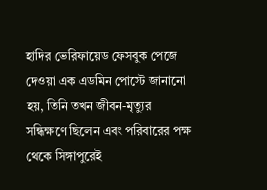হাদির ভেরিফায়েড ফেসবুক পেজে দেওয়া এক এডমিন পোস্টে জানানো হয়, তিনি তখন জীবন-মৃত্যুর সন্ধিক্ষণে ছিলেন এবং পরিবারের পক্ষ থেকে সিঙ্গাপুরেই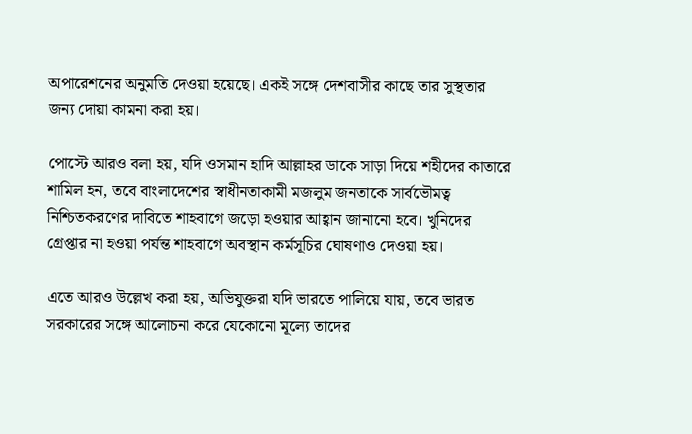অপারেশনের অনুমতি দেওয়া হয়েছে। একই সঙ্গে দেশবাসীর কাছে তার সুস্থতার জন্য দোয়া কামনা করা হয়।

পোস্টে আরও বলা হয়, যদি ওসমান হাদি আল্লাহর ডাকে সাড়া দিয়ে শহীদের কাতারে শামিল হন, তবে বাংলাদেশের স্বাধীনতাকামী মজলুম জনতাকে সার্বভৌমত্ব নিশ্চিতকরণের দাবিতে শাহবাগে জড়ো হওয়ার আহ্বান জানানো হবে। খুনিদের গ্রেপ্তার না হওয়া পর্যন্ত শাহবাগে অবস্থান কর্মসূচির ঘোষণাও দেওয়া হয়।

এতে আরও উল্লেখ করা হয়, অভিযুক্তরা যদি ভারতে পালিয়ে যায়, তবে ভারত সরকারের সঙ্গে আলোচনা করে যেকোনো মূল্যে তাদের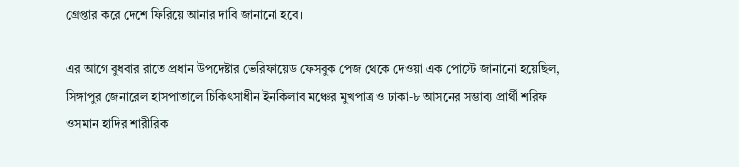গ্রেপ্তার করে দেশে ফিরিয়ে আনার দাবি জানানো হবে।

এর আগে বুধবার রাতে প্রধান উপদেষ্টার ভেরিফায়েড ফেসবুক পেজ থেকে দেওয়া এক পোস্টে জানানো হয়েছিল, সিঙ্গাপুর জেনারেল হাসপাতালে চিকিৎসাধীন ইনকিলাব মঞ্চের মুখপাত্র ও ঢাকা-৮ আসনের সম্ভাব্য প্রার্থী শরিফ ওসমান হাদির শারীরিক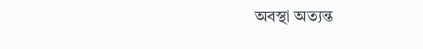অবস্থা অত্যন্ত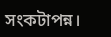সংকটাপন্ন।